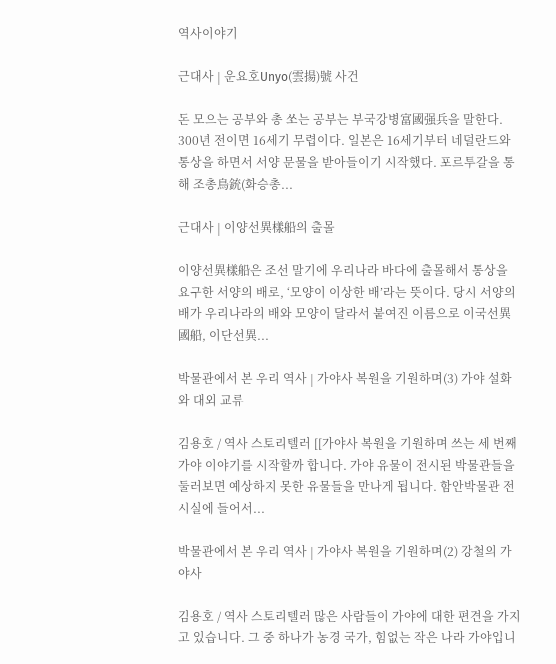역사이야기

근대사 | 운요호Unyo(雲揚)號 사건

돈 모으는 공부와 총 쏘는 공부는 부국강병富國强兵을 말한다. 300년 전이면 16세기 무렵이다. 일본은 16세기부터 네덜란드와 통상을 하면서 서양 문물을 받아들이기 시작했다. 포르투갈을 통해 조총鳥銃(화승총...

근대사 | 이양선異樣船의 출몰

이양선異樣船은 조선 말기에 우리나라 바다에 출몰해서 통상을 요구한 서양의 배로, ‘모양이 이상한 배’라는 뜻이다. 당시 서양의 배가 우리나라의 배와 모양이 달라서 붙여진 이름으로 이국선異國船, 이단선異...

박물관에서 본 우리 역사 | 가야사 복원을 기원하며(3) 가야 설화와 대외 교류

김용호 / 역사 스토리텔러 [[가야사 복원을 기원하며 쓰는 세 번째 가야 이야기를 시작할까 합니다. 가야 유물이 전시된 박물관들을 둘러보면 예상하지 못한 유물들을 만나게 됩니다. 함안박물관 전시실에 들어서...

박물관에서 본 우리 역사 | 가야사 복원을 기원하며(2) 강철의 가야사

김용호 / 역사 스토리텔러 많은 사람들이 가야에 대한 편견을 가지고 있습니다. 그 중 하나가 농경 국가, 힘없는 작은 나라 가야입니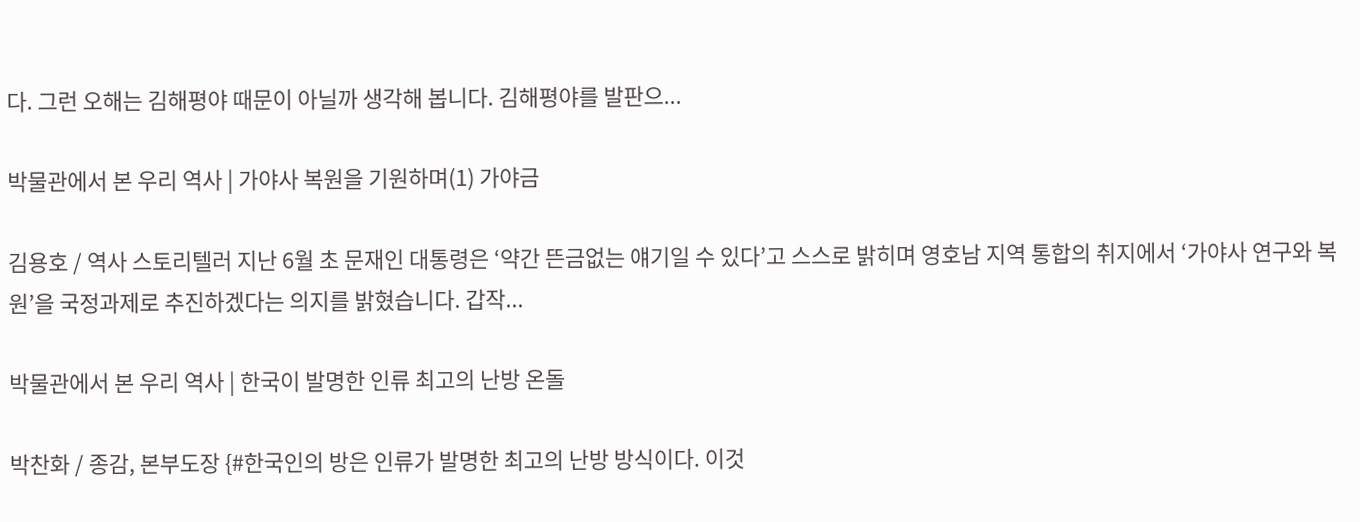다. 그런 오해는 김해평야 때문이 아닐까 생각해 봅니다. 김해평야를 발판으...

박물관에서 본 우리 역사 | 가야사 복원을 기원하며(1) 가야금

김용호 / 역사 스토리텔러 지난 6월 초 문재인 대통령은 ‘약간 뜬금없는 얘기일 수 있다’고 스스로 밝히며 영호남 지역 통합의 취지에서 ‘가야사 연구와 복원’을 국정과제로 추진하겠다는 의지를 밝혔습니다. 갑작...

박물관에서 본 우리 역사 | 한국이 발명한 인류 최고의 난방 온돌

박찬화 / 종감, 본부도장 {#한국인의 방은 인류가 발명한 최고의 난방 방식이다. 이것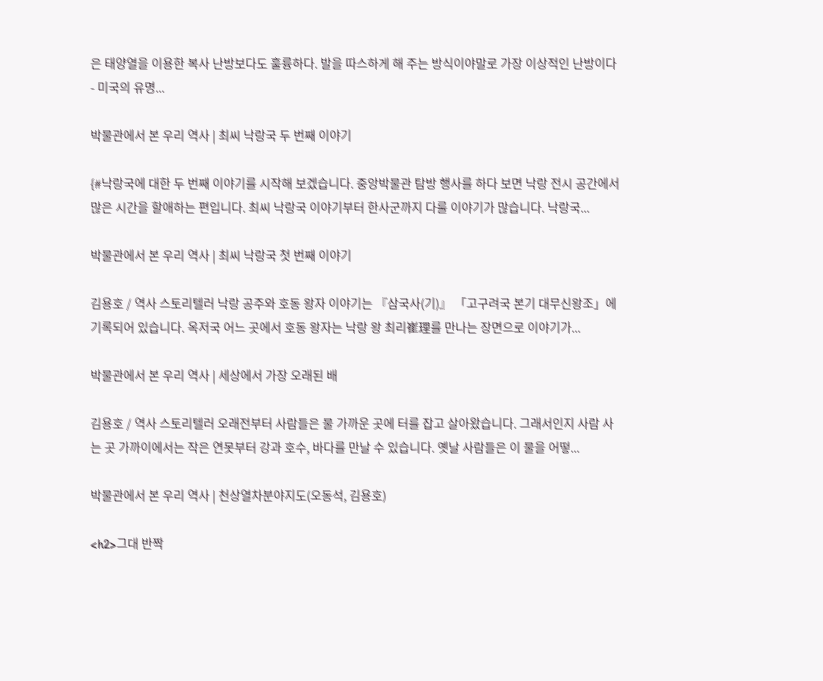은 태양열을 이용한 복사 난방보다도 훌륭하다. 발을 따스하게 해 주는 방식이야말로 가장 이상적인 난방이다 - 미국의 유명...

박물관에서 본 우리 역사 | 최씨 낙랑국 두 번째 이야기

{#낙랑국에 대한 두 번째 이야기를 시작해 보겠습니다. 중앙박물관 탐방 행사를 하다 보면 낙랑 전시 공간에서 많은 시간을 할애하는 편입니다. 최씨 낙랑국 이야기부터 한사군까지 다룰 이야기가 많습니다. 낙랑국...

박물관에서 본 우리 역사 | 최씨 낙랑국 첫 번째 이야기

김용호 / 역사 스토리텔러 낙랑 공주와 호동 왕자 이야기는 『삼국사(기)』 「고구려국 본기 대무신왕조」에 기록되어 있습니다. 옥저국 어느 곳에서 호동 왕자는 낙랑 왕 최리崔理를 만나는 장면으로 이야기가...

박물관에서 본 우리 역사 | 세상에서 가장 오래된 배

김용호 / 역사 스토리텔러 오래전부터 사람들은 물 가까운 곳에 터를 잡고 살아왔습니다. 그래서인지 사람 사는 곳 가까이에서는 작은 연못부터 강과 호수, 바다를 만날 수 있습니다. 옛날 사람들은 이 물을 어떻...

박물관에서 본 우리 역사 | 천상열차분야지도(오동석, 김용호)

<h2>그대 반짝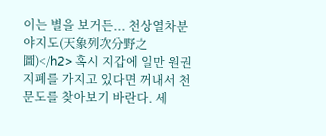이는 별을 보거든... 천상열차분야지도(天象列次分野之圖)</h2> 혹시 지갑에 일만 원권 지폐를 가지고 있다면 꺼내서 천문도를 찾아보기 바란다. 세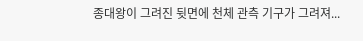종대왕이 그려진 뒷면에 천체 관측 기구가 그려져...